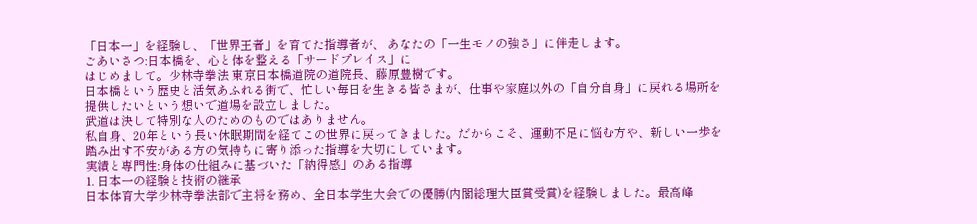「日本一」を経験し、「世界王者」を育てた指導者が、 あなたの「一生モノの強さ」に伴走します。
ごあいさつ:日本橋を、心と体を整える「サードプレイス」に
はじめまして。少林寺拳法 東京日本橋道院の道院長、藤原豊樹です。
日本橋という歴史と活気あふれる街で、忙しい毎日を生きる皆さまが、仕事や家庭以外の「自分自身」に戻れる場所を提供したいという想いで道場を設立しました。
武道は決して特別な人のためのものではありません。
私自身、20年という長い休眠期間を経てこの世界に戻ってきました。だからこそ、運動不足に悩む方や、新しい一歩を踏み出す不安がある方の気持ちに寄り添った指導を大切にしています。
実績と専門性:身体の仕組みに基づいた「納得感」のある指導
1. 日本一の経験と技術の継承
日本体育大学少林寺拳法部で主将を務め、全日本学生大会での優勝(内閣総理大臣賞受賞)を経験しました。最高峰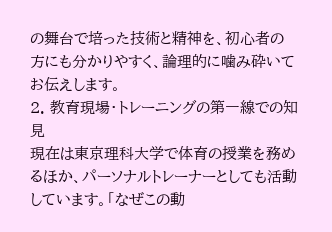の舞台で培った技術と精神を、初心者の方にも分かりやすく、論理的に噛み砕いてお伝えします。
2. 教育現場・トレーニングの第一線での知見
現在は東京理科大学で体育の授業を務めるほか、パーソナルトレーナーとしても活動しています。「なぜこの動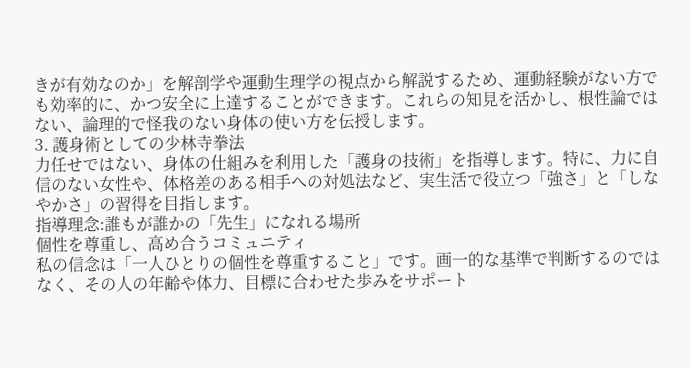きが有効なのか」を解剖学や運動生理学の視点から解説するため、運動経験がない方でも効率的に、かつ安全に上達することができます。これらの知見を活かし、根性論ではない、論理的で怪我のない身体の使い方を伝授します。
3. 護身術としての少林寺拳法
力任せではない、身体の仕組みを利用した「護身の技術」を指導します。特に、力に自信のない女性や、体格差のある相手への対処法など、実生活で役立つ「強さ」と「しなやかさ」の習得を目指します。
指導理念:誰もが誰かの「先生」になれる場所
個性を尊重し、高め合うコミュニティ
私の信念は「一人ひとりの個性を尊重すること」です。画一的な基準で判断するのではなく、その人の年齢や体力、目標に合わせた歩みをサポート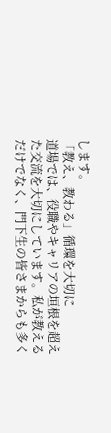します。
「教え、教わる」循環を大切に
道場では、役職やキャリアの垣根を超えた交流を大切にしています。私が教えるだけでなく、門下生の皆さまからも多く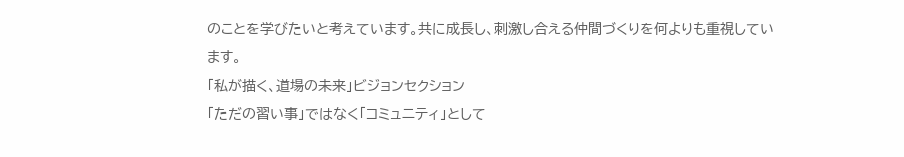のことを学びたいと考えています。共に成長し、刺激し合える仲間づくりを何よりも重視しています。
「私が描く、道場の未来」ビジョンセクション
「ただの習い事」ではなく「コミュニティ」として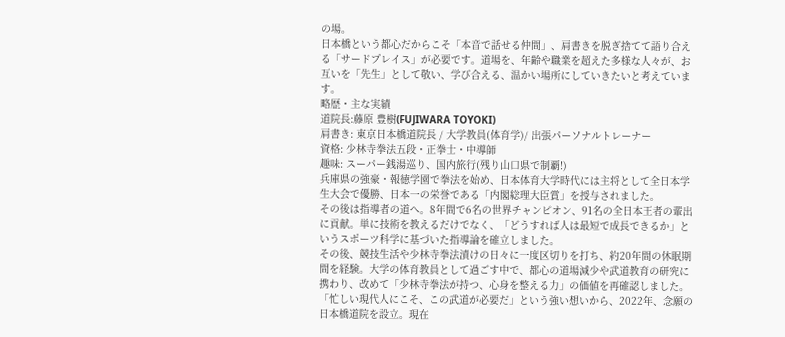の場。
日本橋という都心だからこそ「本音で話せる仲間」、肩書きを脱ぎ捨てて語り合える「サードプレイス」が必要です。道場を、年齢や職業を超えた多様な人々が、お互いを「先生」として敬い、学び合える、温かい場所にしていきたいと考えています。
略歴・主な実績
道院長:藤原 豊樹(FUJIWARA TOYOKI)
肩書き: 東京日本橋道院長 / 大学教員(体育学)/ 出張パーソナルトレーナー
資格: 少林寺拳法五段・正拳士・中導師
趣味: スーパー銭湯巡り、国内旅行(残り山口県で制覇!)
兵庫県の強豪・報徳学園で拳法を始め、日本体育大学時代には主将として全日本学生大会で優勝、日本一の栄誉である「内閣総理大臣賞」を授与されました。
その後は指導者の道へ。8年間で6名の世界チャンピオン、91名の全日本王者の輩出に貢献。単に技術を教えるだけでなく、「どうすれば人は最短で成長できるか」というスポーツ科学に基づいた指導論を確立しました。
その後、競技生活や少林寺拳法漬けの日々に一度区切りを打ち、約20年間の休眠期間を経験。大学の体育教員として過ごす中で、都心の道場減少や武道教育の研究に携わり、改めて「少林寺拳法が持つ、心身を整える力」の価値を再確認しました。
「忙しい現代人にこそ、この武道が必要だ」という強い想いから、2022年、念願の日本橋道院を設立。現在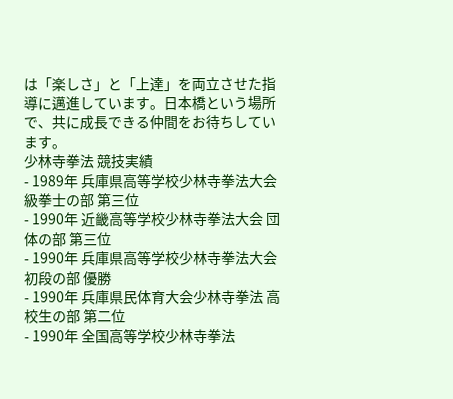は「楽しさ」と「上達」を両立させた指導に邁進しています。日本橋という場所で、共に成長できる仲間をお待ちしています。
少林寺拳法 競技実績
- 1989年 兵庫県高等学校少林寺拳法大会 級拳士の部 第三位
- 1990年 近畿高等学校少林寺拳法大会 団体の部 第三位
- 1990年 兵庫県高等学校少林寺拳法大会 初段の部 優勝
- 1990年 兵庫県民体育大会少林寺拳法 高校生の部 第二位
- 1990年 全国高等学校少林寺拳法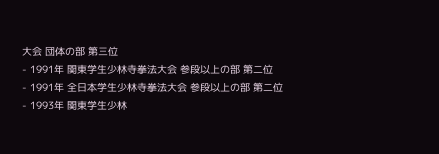大会 団体の部 第三位
- 1991年 関東学生少林寺拳法大会 参段以上の部 第二位
- 1991年 全日本学生少林寺拳法大会 参段以上の部 第二位
- 1993年 関東学生少林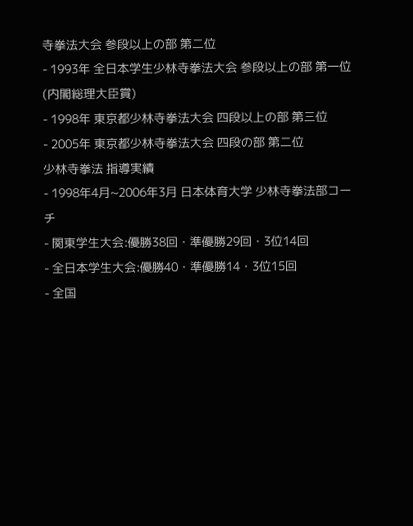寺拳法大会 参段以上の部 第二位
- 1993年 全日本学生少林寺拳法大会 参段以上の部 第一位(内閣総理大臣賞)
- 1998年 東京都少林寺拳法大会 四段以上の部 第三位
- 2005年 東京都少林寺拳法大会 四段の部 第二位
少林寺拳法 指導実績
- 1998年4月~2006年3月 日本体育大学 少林寺拳法部コーチ
- 関東学生大会:優勝38回・準優勝29回・3位14回
- 全日本学生大会:優勝40・準優勝14・3位15回
- 全国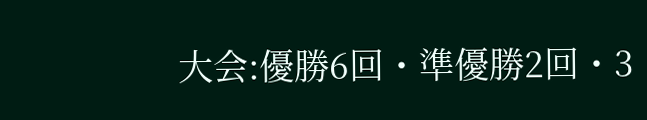大会:優勝6回・準優勝2回・3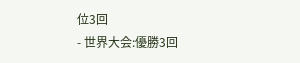位3回
- 世界大会:優勝3回